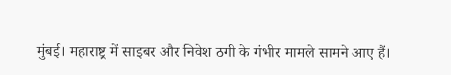मुंबई। महाराष्ट्र में साइबर और निवेश ठगी के गंभीर मामले सामने आए हैं।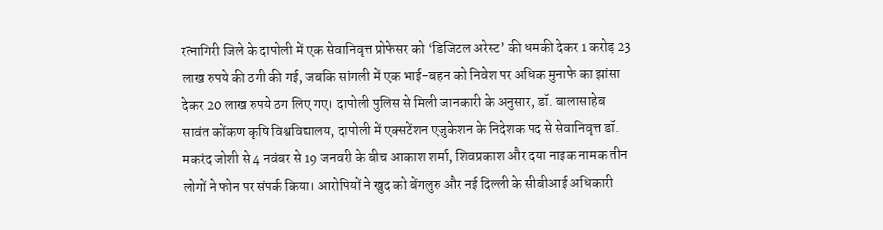रत्नागिरी जिले के दापोली में एक सेवानिवृत्त प्रोफेसर को ‘डिजिटल अरेस्ट’ की धमकी देकर 1 करोड़ 23 लाख रुपये की ठगी की गई, जबकि सांगली में एक भाई-बहन को निवेश पर अधिक मुनाफे का झांसा देकर 20 लाख रुपये ठग लिए गए। दापोली पुलिस से मिली जानकारी के अनुसार, डॉ. बालासाहेब सावंत कोंकण कृषि विश्वविद्यालय, दापोली में एक्सटेंशन एजुकेशन के निदेशक पद से सेवानिवृत्त डॉ. मकरंद जोशी से 4 नवंबर से 19 जनवरी के बीच आकाश शर्मा, शिवप्रकाश और दया नाइक नामक तीन लोगों ने फोन पर संपर्क किया। आरोपियों ने खुद को बेंगलुरु और नई दिल्ली के सीबीआई अधिकारी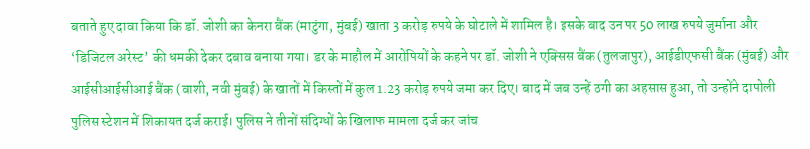बताते हुए दावा किया कि डॉ. जोशी का केनरा बैंक (माटुंगा, मुंबई) खाता 3 करोड़ रुपये के घोटाले में शामिल है। इसके बाद उन पर 50 लाख रुपये जुर्माना और ‘डिजिटल अरेस्ट’ की धमकी देकर दबाव बनाया गया। डर के माहौल में आरोपियों के कहने पर डॉ. जोशी ने एक्सिस बैंक (तुलजापुर), आईडीएफसी बैंक (मुंबई) और आईसीआईसीआई बैंक (वाशी, नवी मुंबई) के खातों में किस्तों में कुल 1.23 करोड़ रुपये जमा कर दिए। बाद में जब उन्हें ठगी का अहसास हुआ, तो उन्होंने दापोली पुलिस स्टेशन में शिकायत दर्ज कराई। पुलिस ने तीनों संदिग्धों के खिलाफ मामला दर्ज कर जांच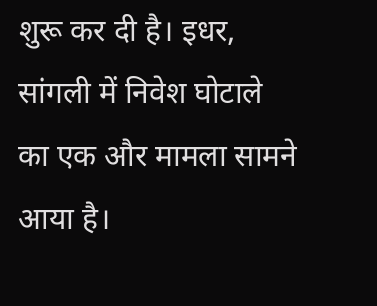शुरू कर दी है। इधर, सांगली में निवेश घोटाले का एक और मामला सामने आया है।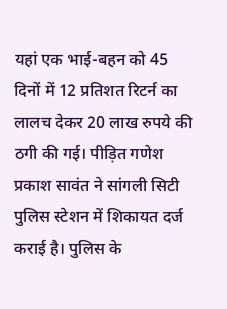यहां एक भाई-बहन को 45 दिनों में 12 प्रतिशत रिटर्न का लालच देकर 20 लाख रुपये की ठगी की गई। पीड़ित गणेश प्रकाश सावंत ने सांगली सिटी पुलिस स्टेशन में शिकायत दर्ज कराई है। पुलिस के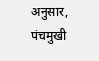अनुसार, पंचमुखी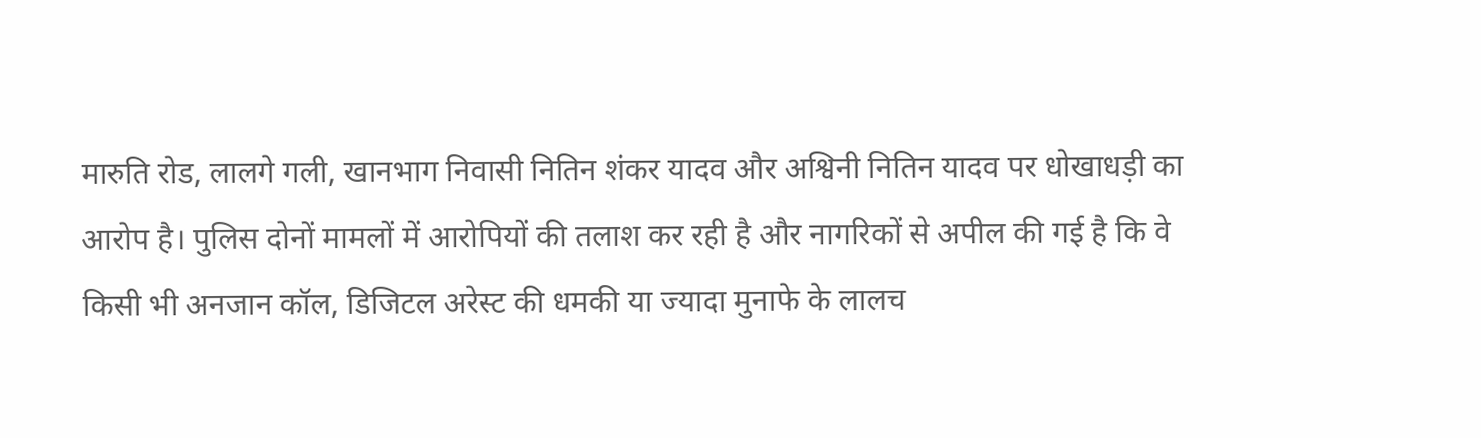मारुति रोड, लालगे गली, खानभाग निवासी नितिन शंकर यादव और अश्विनी नितिन यादव पर धोखाधड़ी का आरोप है। पुलिस दोनों मामलों में आरोपियों की तलाश कर रही है और नागरिकों से अपील की गई है कि वे किसी भी अनजान कॉल, डिजिटल अरेस्ट की धमकी या ज्यादा मुनाफे के लालच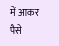में आकर पैसे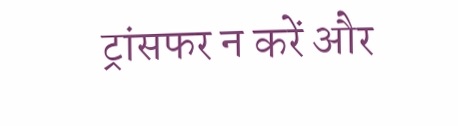ट्रांसफर न करें और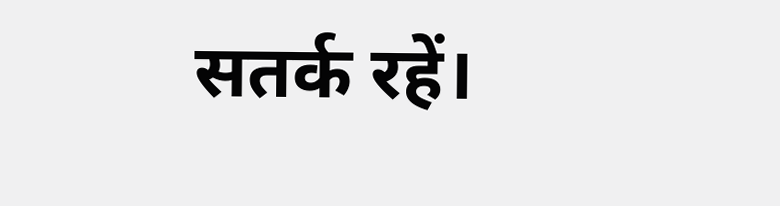सतर्क रहें।